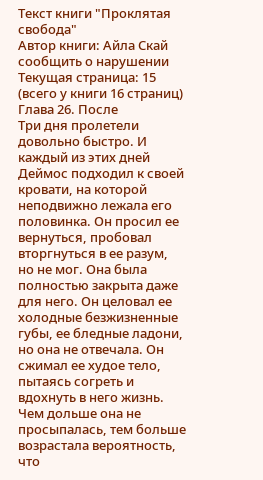Текст книги "Проклятая свобода"
Автор книги: Айла Скай
сообщить о нарушении
Текущая страница: 15 (всего у книги 16 страниц)
Глава 26. После
Три дня пролетели довольно быстро. И каждый из этих дней Деймос подходил к своей кровати, на которой неподвижно лежала его половинка. Он просил ее вернуться, пробовал вторгнуться в ее разум, но не мог. Она была полностью закрыта даже для него. Он целовал ее холодные безжизненные губы, ее бледные ладони, но она не отвечала. Он сжимал ее худое тело, пытаясь согреть и вдохнуть в него жизнь. Чем дольше она не просыпалась, тем больше возрастала вероятность, что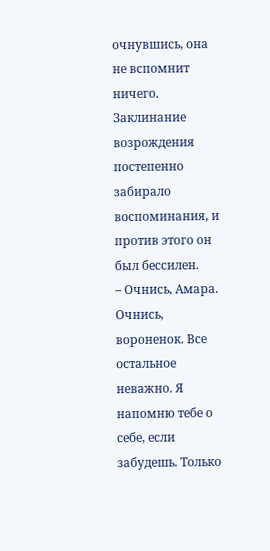очнувшись, она не вспомнит ничего. Заклинание возрождения постепенно забирало воспоминания, и против этого он был бессилен.
– Очнись, Амара. Очнись, вороненок. Все остальное неважно. Я напомню тебе о себе, если забудешь. Только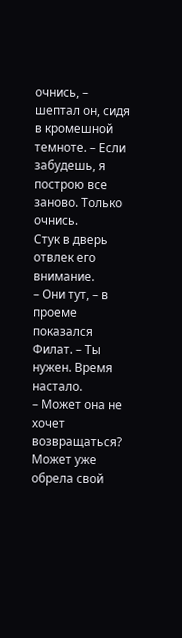очнись, – шептал он, сидя в кромешной темноте. – Если забудешь, я построю все заново. Только очнись.
Стук в дверь отвлек его внимание.
– Они тут, – в проеме показался Филат. – Ты нужен. Время настало.
– Может она не хочет возвращаться? Может уже обрела свой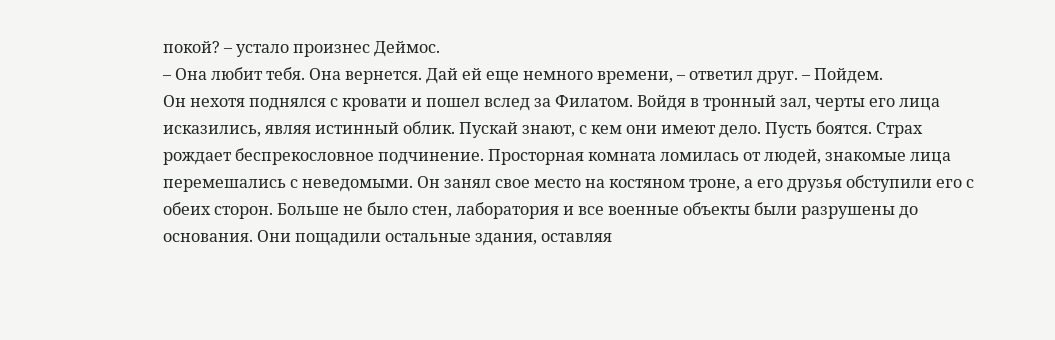покой? – устало произнес Деймос.
– Она любит тебя. Она вернется. Дай ей еще немного времени, – ответил друг. – Пойдем.
Он нехотя поднялся с кровати и пошел вслед за Филатом. Войдя в тронный зал, черты его лица исказились, являя истинный облик. Пускай знают, с кем они имеют дело. Пусть боятся. Страх рождает беспрекословное подчинение. Просторная комната ломилась от людей, знакомые лица перемешались с неведомыми. Он занял свое место на костяном троне, а его друзья обступили его с обеих сторон. Больше не было стен, лаборатория и все военные объекты были разрушены до основания. Они пощадили остальные здания, оставляя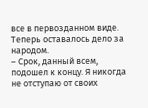все в первозданном виде. Теперь оставалось дело за народом.
– Срок, данный всем, подошел к концу. Я никогда не отступаю от своих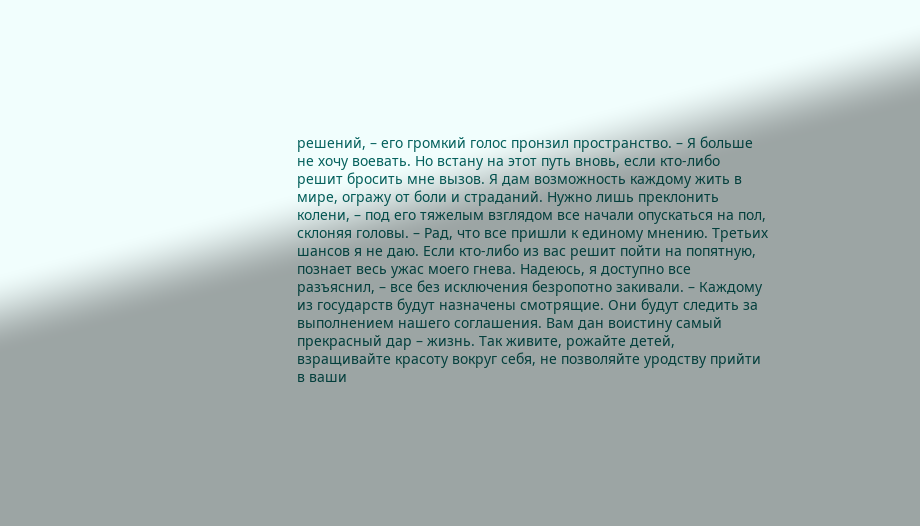решений, – его громкий голос пронзил пространство. – Я больше не хочу воевать. Но встану на этот путь вновь, если кто-либо решит бросить мне вызов. Я дам возможность каждому жить в мире, огражу от боли и страданий. Нужно лишь преклонить колени, – под его тяжелым взглядом все начали опускаться на пол, склоняя головы. – Рад, что все пришли к единому мнению. Третьих шансов я не даю. Если кто-либо из вас решит пойти на попятную, познает весь ужас моего гнева. Надеюсь, я доступно все разъяснил, – все без исключения безропотно закивали. – Каждому из государств будут назначены смотрящие. Они будут следить за выполнением нашего соглашения. Вам дан воистину самый прекрасный дар – жизнь. Так живите, рожайте детей, взращивайте красоту вокруг себя, не позволяйте уродству прийти в ваши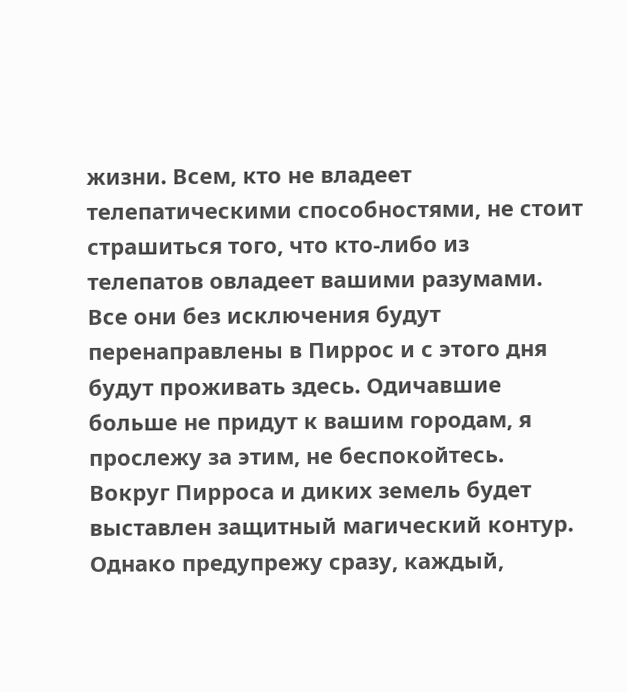жизни. Всем, кто не владеет телепатическими способностями, не стоит страшиться того, что кто-либо из телепатов овладеет вашими разумами. Все они без исключения будут перенаправлены в Пиррос и с этого дня будут проживать здесь. Одичавшие больше не придут к вашим городам, я прослежу за этим, не беспокойтесь. Вокруг Пирроса и диких земель будет выставлен защитный магический контур. Однако предупрежу сразу, каждый,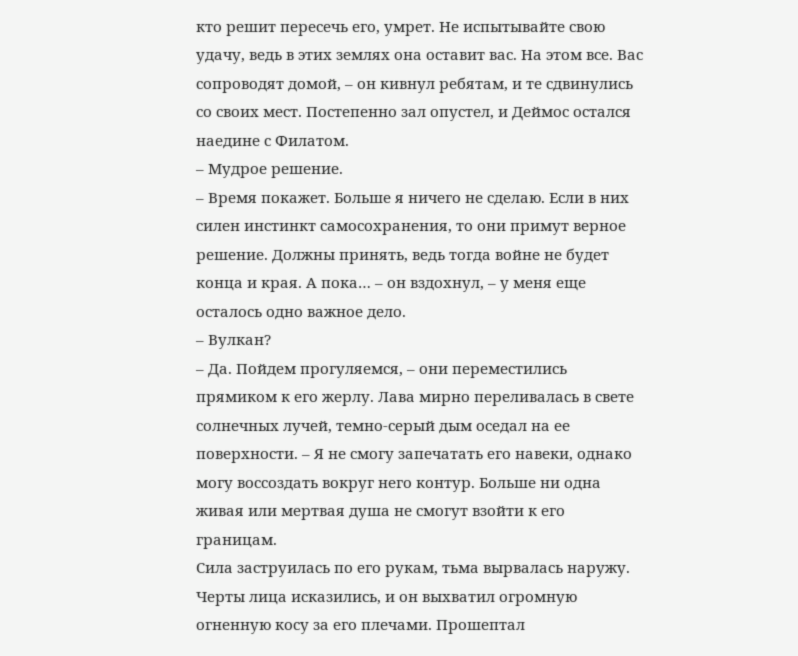кто решит пересечь его, умрет. Не испытывайте свою удачу, ведь в этих землях она оставит вас. На этом все. Вас сопроводят домой, – он кивнул ребятам, и те сдвинулись со своих мест. Постепенно зал опустел, и Деймос остался наедине с Филатом.
– Мудрое решение.
– Время покажет. Больше я ничего не сделаю. Если в них силен инстинкт самосохранения, то они примут верное решение. Должны принять, ведь тогда войне не будет конца и края. А пока… – он вздохнул, – у меня еще осталось одно важное дело.
– Вулкан?
– Да. Пойдем прогуляемся, – они переместились прямиком к его жерлу. Лава мирно переливалась в свете солнечных лучей, темно-серый дым оседал на ее поверхности. – Я не смогу запечатать его навеки, однако могу воссоздать вокруг него контур. Больше ни одна живая или мертвая душа не смогут взойти к его границам.
Сила заструилась по его рукам, тьма вырвалась наружу. Черты лица исказились, и он выхватил огромную огненную косу за его плечами. Прошептал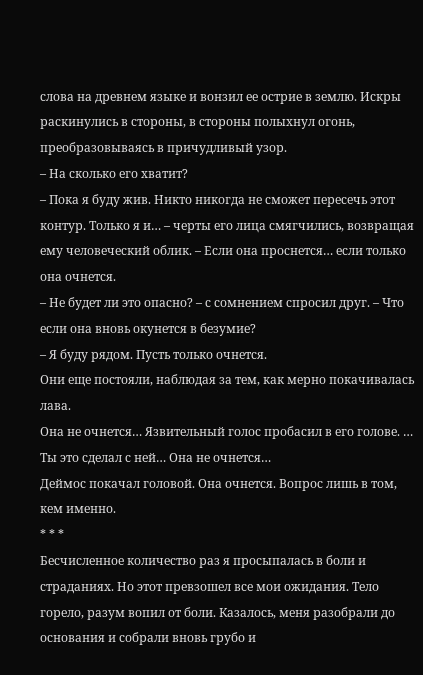слова на древнем языке и вонзил ее острие в землю. Искры раскинулись в стороны, в стороны полыхнул огонь, преобразовываясь в причудливый узор.
– На сколько его хватит?
– Пока я буду жив. Никто никогда не сможет пересечь этот контур. Только я и… – черты его лица смягчились, возвращая ему человеческий облик. – Если она проснется… если только она очнется.
– Не будет ли это опасно? – с сомнением спросил друг. – Что если она вновь окунется в безумие?
– Я буду рядом. Пусть только очнется.
Они еще постояли, наблюдая за тем, как мерно покачивалась лава.
Она не очнется… Язвительный голос пробасил в его голове. … Ты это сделал с ней… Она не очнется…
Деймос покачал головой. Она очнется. Вопрос лишь в том, кем именно.
* * *
Бесчисленное количество раз я просыпалась в боли и страданиях. Но этот превзошел все мои ожидания. Тело горело, разум вопил от боли. Казалось, меня разобрали до основания и собрали вновь грубо и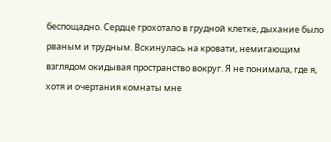беспощадно. Сердце грохотало в грудной клетке, дыхание было рваным и трудным. Вскинулась на кровати, немигающим взглядом окидывая пространство вокруг. Я не понимала, где я, хотя и очертания комнаты мне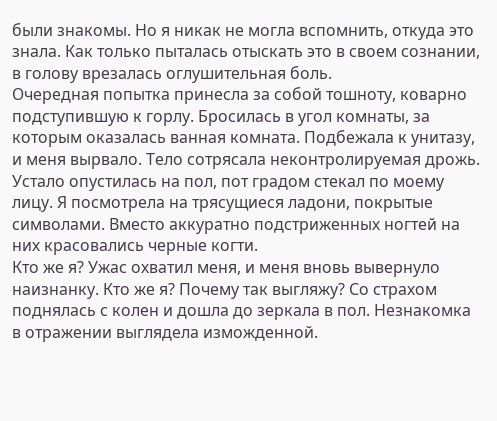были знакомы. Но я никак не могла вспомнить, откуда это знала. Как только пыталась отыскать это в своем сознании, в голову врезалась оглушительная боль.
Очередная попытка принесла за собой тошноту, коварно подступившую к горлу. Бросилась в угол комнаты, за которым оказалась ванная комната. Подбежала к унитазу, и меня вырвало. Тело сотрясала неконтролируемая дрожь. Устало опустилась на пол, пот градом стекал по моему лицу. Я посмотрела на трясущиеся ладони, покрытые символами. Вместо аккуратно подстриженных ногтей на них красовались черные когти.
Кто же я? Ужас охватил меня, и меня вновь вывернуло наизнанку. Кто же я? Почему так выгляжу? Со страхом поднялась с колен и дошла до зеркала в пол. Незнакомка в отражении выглядела изможденной.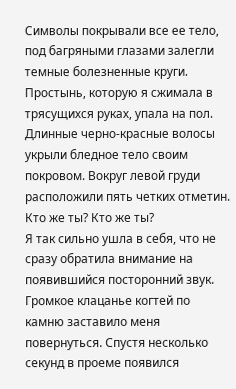Символы покрывали все ее тело, под багряными глазами залегли темные болезненные круги. Простынь, которую я сжимала в трясущихся руках, упала на пол. Длинные черно-красные волосы укрыли бледное тело своим покровом. Вокруг левой груди расположили пять четких отметин. Кто же ты? Кто же ты?
Я так сильно ушла в себя, что не сразу обратила внимание на появившийся посторонний звук. Громкое клацанье когтей по камню заставило меня повернуться. Спустя несколько секунд в проеме появился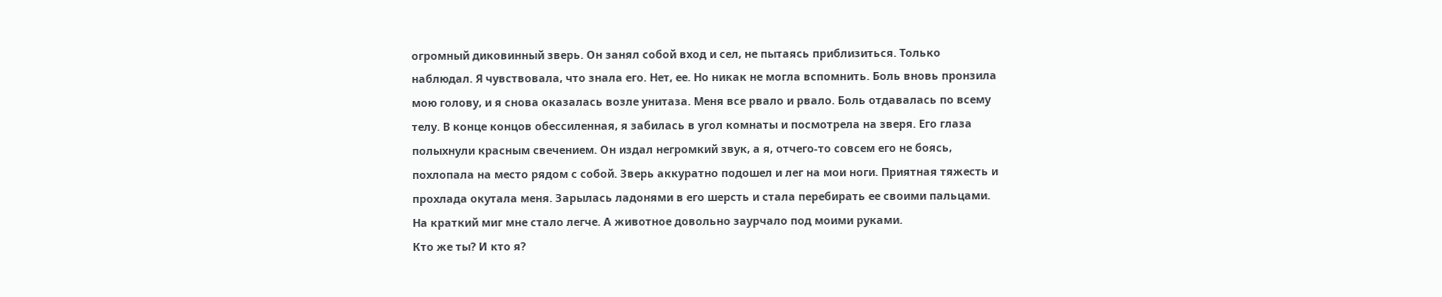огромный диковинный зверь. Он занял собой вход и сел, не пытаясь приблизиться. Только наблюдал. Я чувствовала, что знала его. Нет, ее. Но никак не могла вспомнить. Боль вновь пронзила мою голову, и я снова оказалась возле унитаза. Меня все рвало и рвало. Боль отдавалась по всему телу. В конце концов обессиленная, я забилась в угол комнаты и посмотрела на зверя. Его глаза полыхнули красным свечением. Он издал негромкий звук, а я, отчего-то совсем его не боясь, похлопала на место рядом с собой. Зверь аккуратно подошел и лег на мои ноги. Приятная тяжесть и прохлада окутала меня. Зарылась ладонями в его шерсть и стала перебирать ее своими пальцами. На краткий миг мне стало легче. А животное довольно заурчало под моими руками.
Кто же ты? И кто я?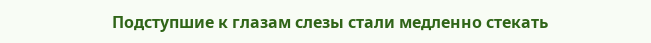Подступшие к глазам слезы стали медленно стекать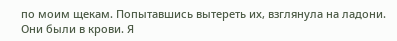по моим щекам. Попытавшись вытереть их, взглянула на ладони. Они были в крови. Я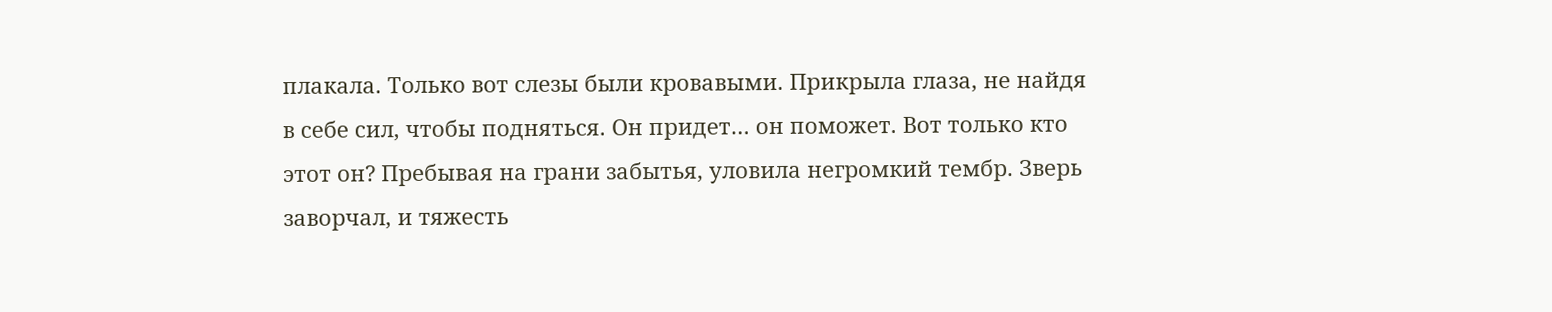плакала. Только вот слезы были кровавыми. Прикрыла глаза, не найдя в себе сил, чтобы подняться. Он придет… он поможет. Вот только кто этот он? Пребывая на грани забытья, уловила негромкий тембр. Зверь заворчал, и тяжесть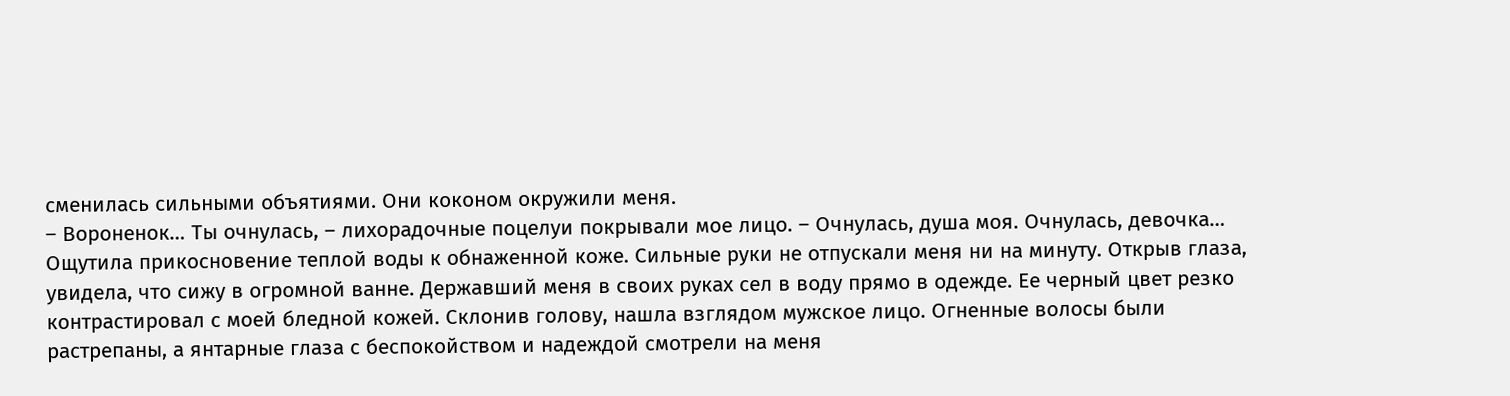сменилась сильными объятиями. Они коконом окружили меня.
– Вороненок… Ты очнулась, – лихорадочные поцелуи покрывали мое лицо. – Очнулась, душа моя. Очнулась, девочка…
Ощутила прикосновение теплой воды к обнаженной коже. Сильные руки не отпускали меня ни на минуту. Открыв глаза, увидела, что сижу в огромной ванне. Державший меня в своих руках сел в воду прямо в одежде. Ее черный цвет резко контрастировал с моей бледной кожей. Склонив голову, нашла взглядом мужское лицо. Огненные волосы были растрепаны, а янтарные глаза с беспокойством и надеждой смотрели на меня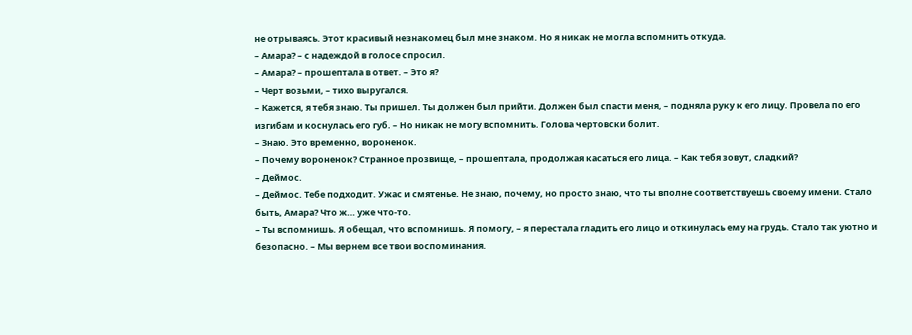не отрываясь. Этот красивый незнакомец был мне знаком. Но я никак не могла вспомнить откуда.
– Амара? – с надеждой в голосе спросил.
– Амара? – прошептала в ответ. – Это я?
– Черт возьми, – тихо выругался.
– Кажется, я тебя знаю. Ты пришел. Ты должен был прийти. Должен был спасти меня, – подняла руку к его лицу. Провела по его изгибам и коснулась его губ. – Но никак не могу вспомнить. Голова чертовски болит.
– Знаю. Это временно, вороненок.
– Почему вороненок? Странное прозвище, – прошептала, продолжая касаться его лица. – Как тебя зовут, сладкий?
– Деймос.
– Деймос. Тебе подходит. Ужас и смятенье. Не знаю, почему, но просто знаю, что ты вполне соответствуешь своему имени. Стало быть, Амара? Что ж… уже что-то.
– Ты вспомнишь. Я обещал, что вспомнишь. Я помогу, – я перестала гладить его лицо и откинулась ему на грудь. Стало так уютно и безопасно. – Мы вернем все твои воспоминания.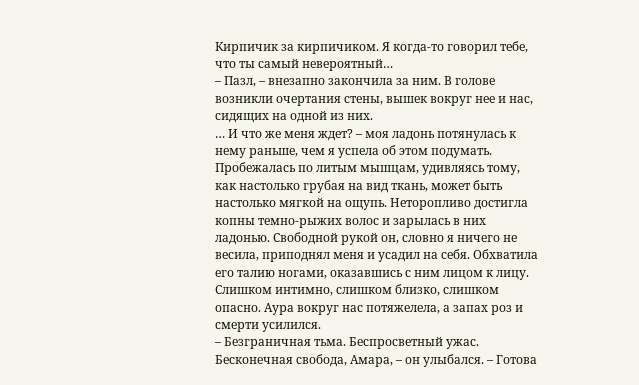Кирпичик за кирпичиком. Я когда-то говорил тебе, что ты самый невероятный…
– Пазл, – внезапно закончила за ним. В голове возникли очертания стены, вышек вокруг нее и нас, сидящих на одной из них.
… И что же меня ждет? – моя ладонь потянулась к нему раньше, чем я успела об этом подумать. Пробежалась по литым мышцам, удивляясь тому, как настолько грубая на вид ткань, может быть настолько мягкой на ощупь. Неторопливо достигла копны темно-рыжих волос и зарылась в них ладонью. Свободной рукой он, словно я ничего не весила, приподнял меня и усадил на себя. Обхватила его талию ногами, оказавшись с ним лицом к лицу. Слишком интимно, слишком близко, слишком опасно. Аура вокруг нас потяжелела, а запах роз и смерти усилился.
– Безграничная тьма. Беспросветный ужас. Бесконечная свобода, Амара, – он улыбался. – Готова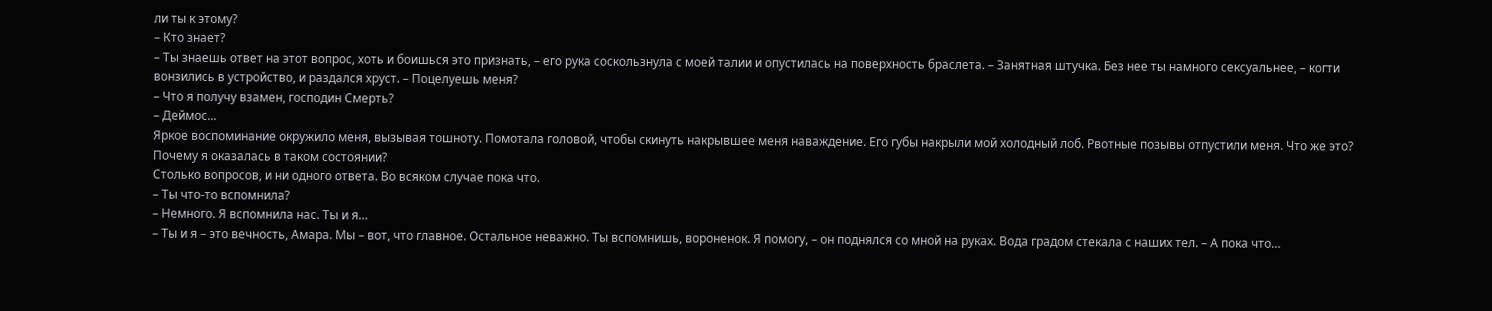ли ты к этому?
– Кто знает?
– Ты знаешь ответ на этот вопрос, хоть и боишься это признать, – его рука соскользнула с моей талии и опустилась на поверхность браслета. – Занятная штучка. Без нее ты намного сексуальнее, – когти вонзились в устройство, и раздался хруст. – Поцелуешь меня?
– Что я получу взамен, господин Смерть?
– Деймос...
Яркое воспоминание окружило меня, вызывая тошноту. Помотала головой, чтобы скинуть накрывшее меня наваждение. Его губы накрыли мой холодный лоб. Рвотные позывы отпустили меня. Что же это? Почему я оказалась в таком состоянии?
Столько вопросов, и ни одного ответа. Во всяком случае пока что.
– Ты что-то вспомнила?
– Немного. Я вспомнила нас. Ты и я…
– Ты и я – это вечность, Амара. Мы – вот, что главное. Остальное неважно. Ты вспомнишь, вороненок. Я помогу, – он поднялся со мной на руках. Вода градом стекала с наших тел. – А пока что…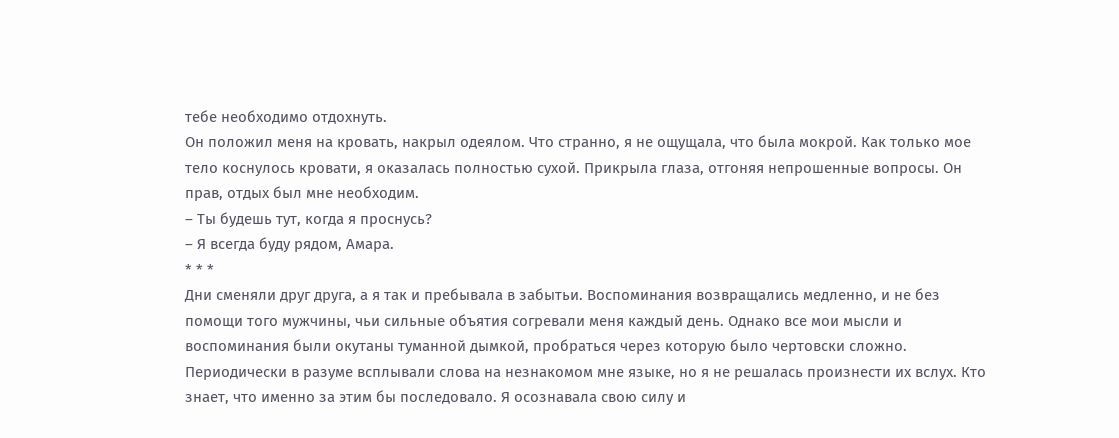тебе необходимо отдохнуть.
Он положил меня на кровать, накрыл одеялом. Что странно, я не ощущала, что была мокрой. Как только мое тело коснулось кровати, я оказалась полностью сухой. Прикрыла глаза, отгоняя непрошенные вопросы. Он прав, отдых был мне необходим.
– Ты будешь тут, когда я проснусь?
– Я всегда буду рядом, Амара.
* * *
Дни сменяли друг друга, а я так и пребывала в забытьи. Воспоминания возвращались медленно, и не без помощи того мужчины, чьи сильные объятия согревали меня каждый день. Однако все мои мысли и воспоминания были окутаны туманной дымкой, пробраться через которую было чертовски сложно. Периодически в разуме всплывали слова на незнакомом мне языке, но я не решалась произнести их вслух. Кто знает, что именно за этим бы последовало. Я осознавала свою силу и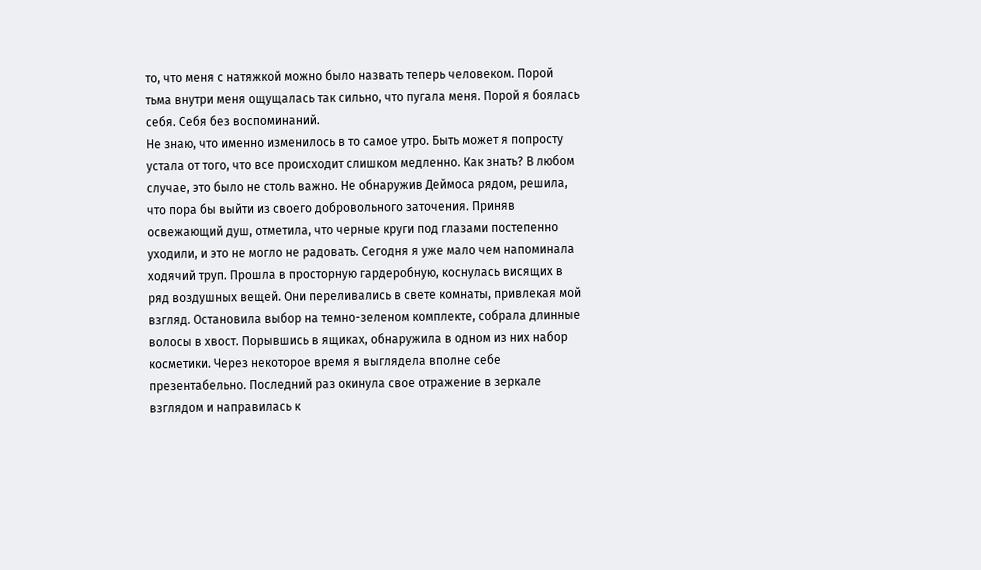то, что меня с натяжкой можно было назвать теперь человеком. Порой тьма внутри меня ощущалась так сильно, что пугала меня. Порой я боялась себя. Себя без воспоминаний.
Не знаю, что именно изменилось в то самое утро. Быть может я попросту устала от того, что все происходит слишком медленно. Как знать? В любом случае, это было не столь важно. Не обнаружив Деймоса рядом, решила, что пора бы выйти из своего добровольного заточения. Приняв освежающий душ, отметила, что черные круги под глазами постепенно уходили, и это не могло не радовать. Сегодня я уже мало чем напоминала ходячий труп. Прошла в просторную гардеробную, коснулась висящих в ряд воздушных вещей. Они переливались в свете комнаты, привлекая мой взгляд. Остановила выбор на темно-зеленом комплекте, собрала длинные волосы в хвост. Порывшись в ящиках, обнаружила в одном из них набор косметики. Через некоторое время я выглядела вполне себе презентабельно. Последний раз окинула свое отражение в зеркале взглядом и направилась к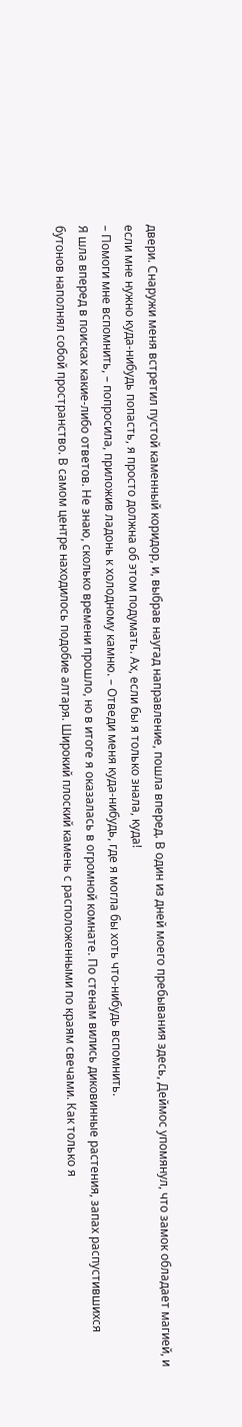двери. Снаружи меня встретил пустой каменный коридор, и, выбрав наугад направление, пошла вперед. В один из дней моего пребывания здесь, Деймос упомянул, что замок обладает магией, и если мне нужно куда-нибудь попасть, я просто должна об этом подумать. Ах, если бы я только знала, куда!
– Помоги мне вспомнить, – попросила, приложив ладонь к холодному камню. – Отведи меня куда-нибудь, где я могла бы хоть что-нибудь вспомнить.
Я шла вперед в поисках какие-либо ответов. Не знаю, сколько времени прошло, но в итоге я оказалась в огромной комнате. По стенам вились диковинные растения, запах распустившихся бутонов наполнял собой пространство. В самом центре находилось подобие алтаря. Широкий плоский камень с расположенными по краям свечами. Как только я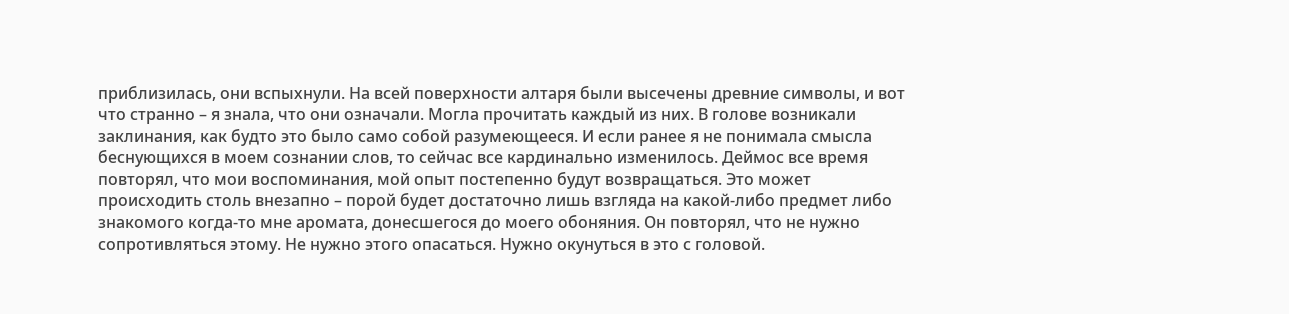приблизилась, они вспыхнули. На всей поверхности алтаря были высечены древние символы, и вот что странно – я знала, что они означали. Могла прочитать каждый из них. В голове возникали заклинания, как будто это было само собой разумеющееся. И если ранее я не понимала смысла беснующихся в моем сознании слов, то сейчас все кардинально изменилось. Деймос все время повторял, что мои воспоминания, мой опыт постепенно будут возвращаться. Это может происходить столь внезапно – порой будет достаточно лишь взгляда на какой-либо предмет либо знакомого когда-то мне аромата, донесшегося до моего обоняния. Он повторял, что не нужно сопротивляться этому. Не нужно этого опасаться. Нужно окунуться в это с головой.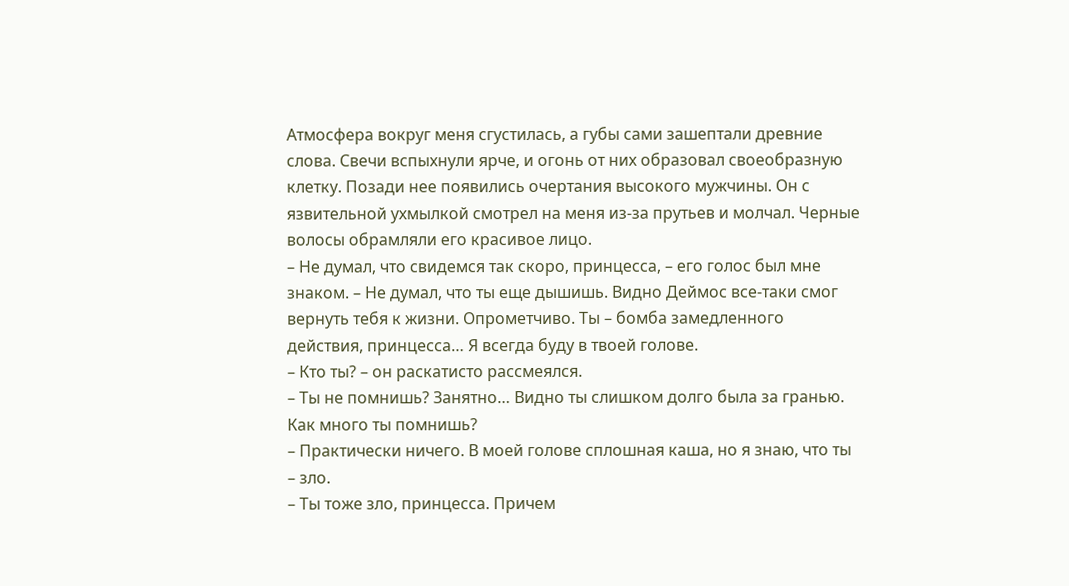Атмосфера вокруг меня сгустилась, а губы сами зашептали древние слова. Свечи вспыхнули ярче, и огонь от них образовал своеобразную клетку. Позади нее появились очертания высокого мужчины. Он с язвительной ухмылкой смотрел на меня из-за прутьев и молчал. Черные волосы обрамляли его красивое лицо.
– Не думал, что свидемся так скоро, принцесса, – его голос был мне знаком. – Не думал, что ты еще дышишь. Видно Деймос все-таки смог вернуть тебя к жизни. Опрометчиво. Ты – бомба замедленного действия, принцесса… Я всегда буду в твоей голове.
– Кто ты? – он раскатисто рассмеялся.
– Ты не помнишь? Занятно… Видно ты слишком долго была за гранью. Как много ты помнишь?
– Практически ничего. В моей голове сплошная каша, но я знаю, что ты – зло.
– Ты тоже зло, принцесса. Причем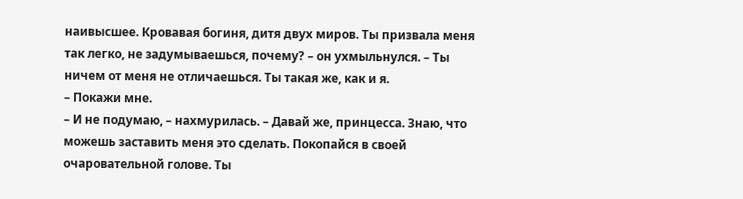наивысшее. Кровавая богиня, дитя двух миров. Ты призвала меня так легко, не задумываешься, почему? – он ухмыльнулся. – Ты ничем от меня не отличаешься. Ты такая же, как и я.
– Покажи мне.
– И не подумаю, – нахмурилась. – Давай же, принцесса. Знаю, что можешь заставить меня это сделать. Покопайся в своей очаровательной голове. Ты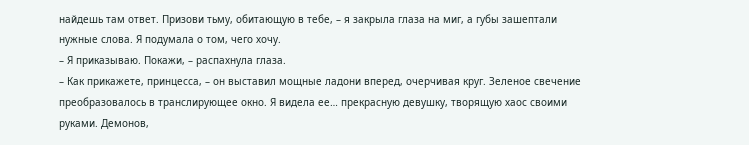найдешь там ответ. Призови тьму, обитающую в тебе, – я закрыла глаза на миг, а губы зашептали нужные слова. Я подумала о том, чего хочу.
– Я приказываю. Покажи, – распахнула глаза.
– Как прикажете, принцесса, – он выставил мощные ладони вперед, очерчивая круг. Зеленое свечение преобразовалось в транслирующее окно. Я видела ее… прекрасную девушку, творящую хаос своими руками. Демонов,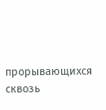прорывающихся сквозь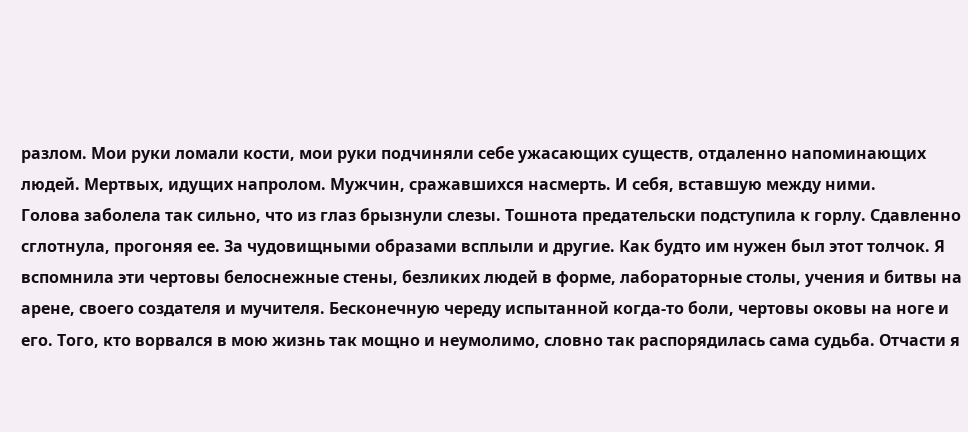разлом. Мои руки ломали кости, мои руки подчиняли себе ужасающих существ, отдаленно напоминающих людей. Мертвых, идущих напролом. Мужчин, сражавшихся насмерть. И себя, вставшую между ними.
Голова заболела так сильно, что из глаз брызнули слезы. Тошнота предательски подступила к горлу. Сдавленно сглотнула, прогоняя ее. За чудовищными образами всплыли и другие. Как будто им нужен был этот толчок. Я вспомнила эти чертовы белоснежные стены, безликих людей в форме, лабораторные столы, учения и битвы на арене, своего создателя и мучителя. Бесконечную череду испытанной когда-то боли, чертовы оковы на ноге и его. Того, кто ворвался в мою жизнь так мощно и неумолимо, словно так распорядилась сама судьба. Отчасти я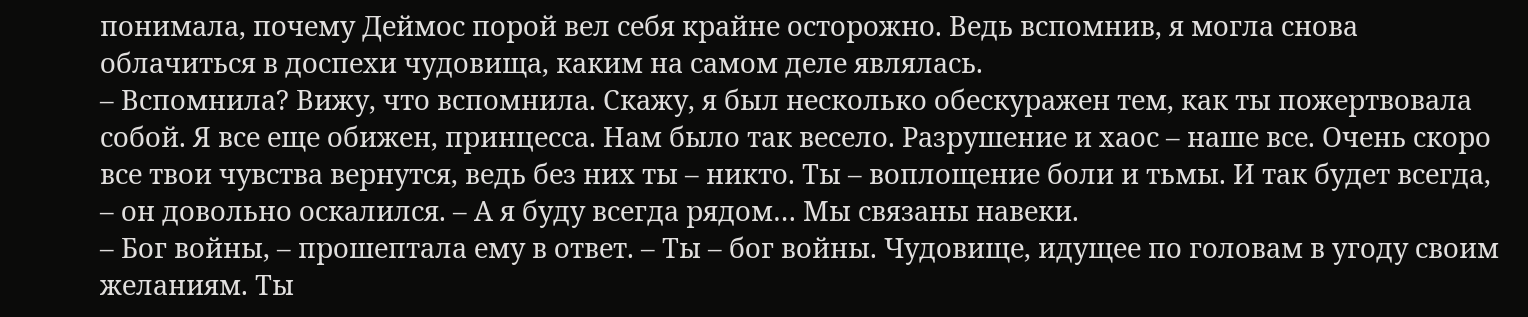понимала, почему Деймос порой вел себя крайне осторожно. Ведь вспомнив, я могла снова облачиться в доспехи чудовища, каким на самом деле являлась.
– Вспомнила? Вижу, что вспомнила. Скажу, я был несколько обескуражен тем, как ты пожертвовала собой. Я все еще обижен, принцесса. Нам было так весело. Разрушение и хаос – наше все. Очень скоро все твои чувства вернутся, ведь без них ты – никто. Ты – воплощение боли и тьмы. И так будет всегда, – он довольно оскалился. – А я буду всегда рядом… Мы связаны навеки.
– Бог войны, – прошептала ему в ответ. – Ты – бог войны. Чудовище, идущее по головам в угоду своим желаниям. Ты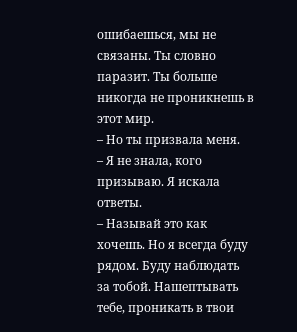ошибаешься, мы не связаны. Ты словно паразит. Ты больше никогда не проникнешь в этот мир.
– Но ты призвала меня.
– Я не знала, кого призываю. Я искала ответы.
– Называй это как хочешь. Но я всегда буду рядом. Буду наблюдать за тобой. Нашептывать тебе, проникать в твои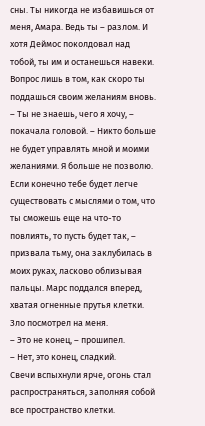сны. Ты никогда не избавишься от меня, Амара. Ведь ты – разлом. И хотя Деймос поколдовал над тобой, ты им и останешься навеки. Вопрос лишь в том, как скоро ты поддашься своим желаниям вновь.
– Ты не знаешь, чего я хочу, – покачала головой. – Никто больше не будет управлять мной и моими желаниями. Я больше не позволю. Если конечно тебе будет легче существовать с мыслями о том, что ты сможешь еще на что-то повлиять, то пусть будет так, – призвала тьму, она заклубилась в моих руках, ласково облизывая пальцы. Марс поддался вперед, хватая огненные прутья клетки. Зло посмотрел на меня.
– Это не конец, – прошипел.
– Нет, это конец, сладкий.
Свечи вспыхнули ярче, огонь стал распространяться, заполняя собой все пространство клетки.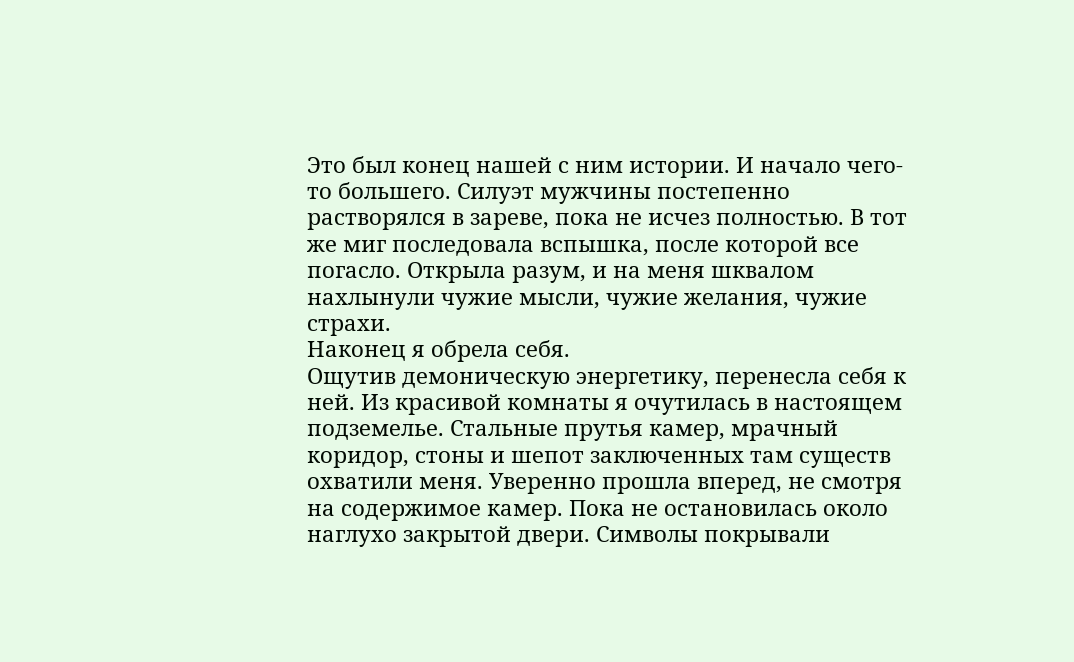Это был конец нашей с ним истории. И начало чего-то большего. Силуэт мужчины постепенно растворялся в зареве, пока не исчез полностью. В тот же миг последовала вспышка, после которой все погасло. Открыла разум, и на меня шквалом нахлынули чужие мысли, чужие желания, чужие страхи.
Наконец я обрела себя.
Ощутив демоническую энергетику, перенесла себя к ней. Из красивой комнаты я очутилась в настоящем подземелье. Стальные прутья камер, мрачный коридор, стоны и шепот заключенных там существ охватили меня. Уверенно прошла вперед, не смотря на содержимое камер. Пока не остановилась около наглухо закрытой двери. Символы покрывали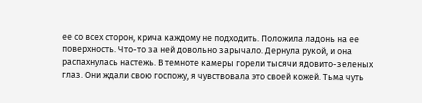ее со всех сторон, крича каждому не подходить. Положила ладонь на ее поверхность. Что-то за ней довольно зарычало. Дернула рукой, и она распахнулась настежь. В темноте камеры горели тысячи ядовито-зеленых глаз. Они ждали свою госпожу, я чувствовала это своей кожей. Тьма чуть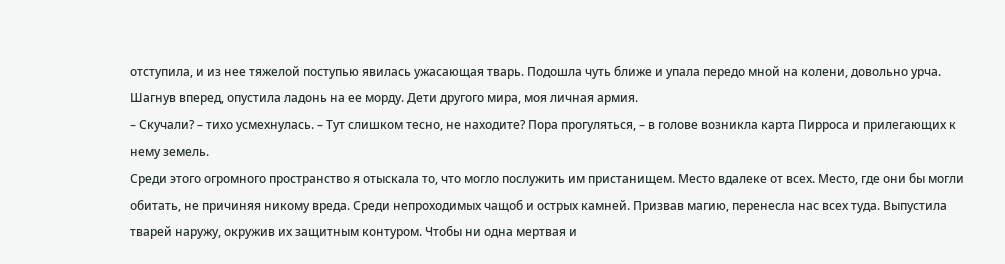отступила, и из нее тяжелой поступью явилась ужасающая тварь. Подошла чуть ближе и упала передо мной на колени, довольно урча. Шагнув вперед, опустила ладонь на ее морду. Дети другого мира, моя личная армия.
– Скучали? – тихо усмехнулась. – Тут слишком тесно, не находите? Пора прогуляться, – в голове возникла карта Пирроса и прилегающих к нему земель.
Среди этого огромного пространство я отыскала то, что могло послужить им пристанищем. Место вдалеке от всех. Место, где они бы могли обитать, не причиняя никому вреда. Среди непроходимых чащоб и острых камней. Призвав магию, перенесла нас всех туда. Выпустила тварей наружу, окружив их защитным контуром. Чтобы ни одна мертвая и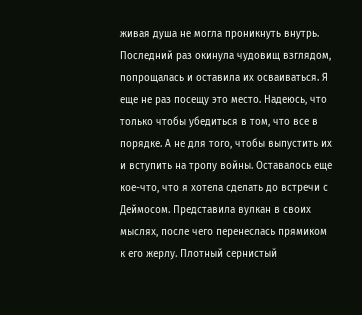живая душа не могла проникнуть внутрь. Последний раз окинула чудовищ взглядом, попрощалась и оставила их осваиваться. Я еще не раз посещу это место. Надеюсь, что только чтобы убедиться в том, что все в порядке. А не для того, чтобы выпустить их и вступить на тропу войны. Оставалось еще кое-что, что я хотела сделать до встречи с Деймосом. Представила вулкан в своих мыслях, после чего перенеслась прямиком к его жерлу. Плотный сернистый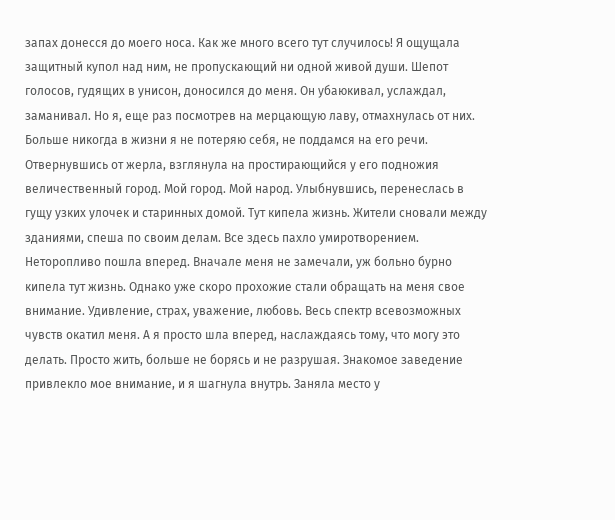запах донесся до моего носа. Как же много всего тут случилось! Я ощущала защитный купол над ним, не пропускающий ни одной живой души. Шепот голосов, гудящих в унисон, доносился до меня. Он убаюкивал, услаждал, заманивал. Но я, еще раз посмотрев на мерцающую лаву, отмахнулась от них. Больше никогда в жизни я не потеряю себя, не поддамся на его речи.
Отвернувшись от жерла, взглянула на простирающийся у его подножия величественный город. Мой город. Мой народ. Улыбнувшись, перенеслась в гущу узких улочек и старинных домой. Тут кипела жизнь. Жители сновали между зданиями, спеша по своим делам. Все здесь пахло умиротворением. Неторопливо пошла вперед. Вначале меня не замечали, уж больно бурно кипела тут жизнь. Однако уже скоро прохожие стали обращать на меня свое внимание. Удивление, страх, уважение, любовь. Весь спектр всевозможных чувств окатил меня. А я просто шла вперед, наслаждаясь тому, что могу это делать. Просто жить, больше не борясь и не разрушая. Знакомое заведение привлекло мое внимание, и я шагнула внутрь. Заняла место у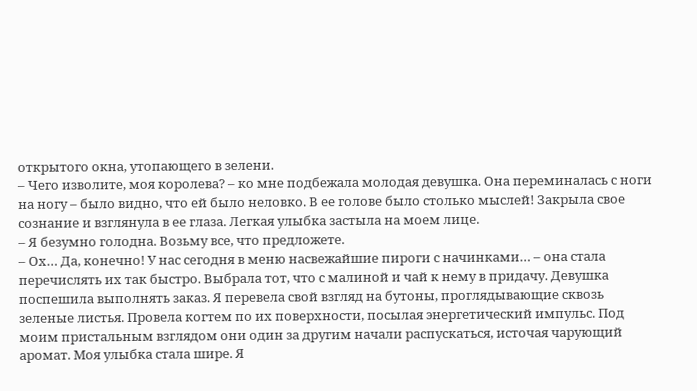открытого окна, утопающего в зелени.
– Чего изволите, моя королева? – ко мне подбежала молодая девушка. Она переминалась с ноги на ногу – было видно, что ей было неловко. В ее голове было столько мыслей! Закрыла свое сознание и взглянула в ее глаза. Легкая улыбка застыла на моем лице.
– Я безумно голодна. Возьму все, что предложете.
– Ох… Да, конечно! У нас сегодня в меню насвежайшие пироги с начинками… – она стала перечислять их так быстро. Выбрала тот, что с малиной и чай к нему в придачу. Девушка поспешила выполнять заказ. Я перевела свой взгляд на бутоны, проглядывающие сквозь зеленые листья. Провела когтем по их поверхности, посылая энергетический импульс. Под моим пристальным взглядом они один за другим начали распускаться, источая чарующий аромат. Моя улыбка стала шире. Я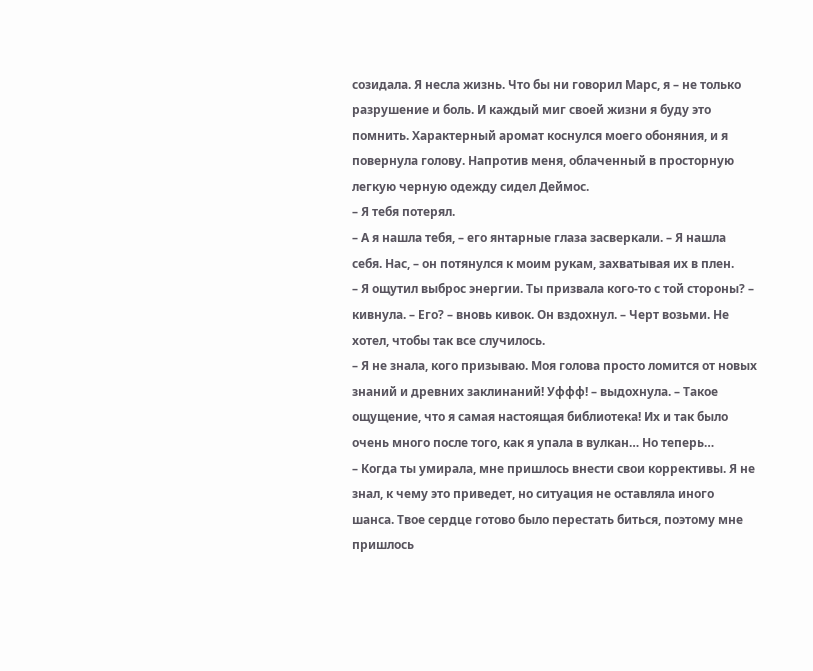созидала. Я несла жизнь. Что бы ни говорил Марс, я – не только разрушение и боль. И каждый миг своей жизни я буду это помнить. Характерный аромат коснулся моего обоняния, и я повернула голову. Напротив меня, облаченный в просторную легкую черную одежду сидел Деймос.
– Я тебя потерял.
– А я нашла тебя, – его янтарные глаза засверкали. – Я нашла себя. Нас, – он потянулся к моим рукам, захватывая их в плен.
– Я ощутил выброс энергии. Ты призвала кого-то с той стороны? – кивнула. – Его? – вновь кивок. Он вздохнул. – Черт возьми. Не хотел, чтобы так все случилось.
– Я не знала, кого призываю. Моя голова просто ломится от новых знаний и древних заклинаний! Уффф! – выдохнула. – Такое ощущение, что я самая настоящая библиотека! Их и так было очень много после того, как я упала в вулкан… Но теперь…
– Когда ты умирала, мне пришлось внести свои коррективы. Я не знал, к чему это приведет, но ситуация не оставляла иного шанса. Твое сердце готово было перестать биться, поэтому мне пришлось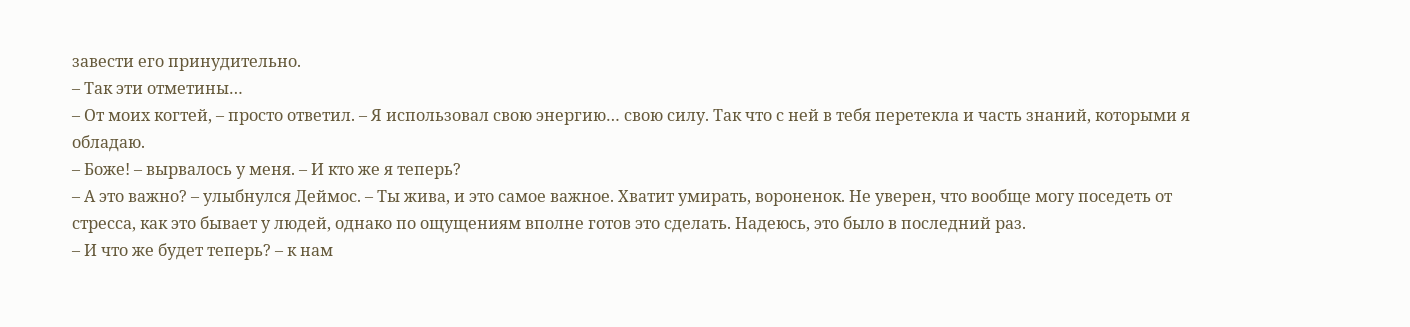завести его принудительно.
– Так эти отметины…
– От моих когтей, – просто ответил. – Я использовал свою энергию… свою силу. Так что с ней в тебя перетекла и часть знаний, которыми я обладаю.
– Боже! – вырвалось у меня. – И кто же я теперь?
– А это важно? – улыбнулся Деймос. – Ты жива, и это самое важное. Хватит умирать, вороненок. Не уверен, что вообще могу поседеть от стресса, как это бывает у людей, однако по ощущениям вполне готов это сделать. Надеюсь, это было в последний раз.
– И что же будет теперь? – к нам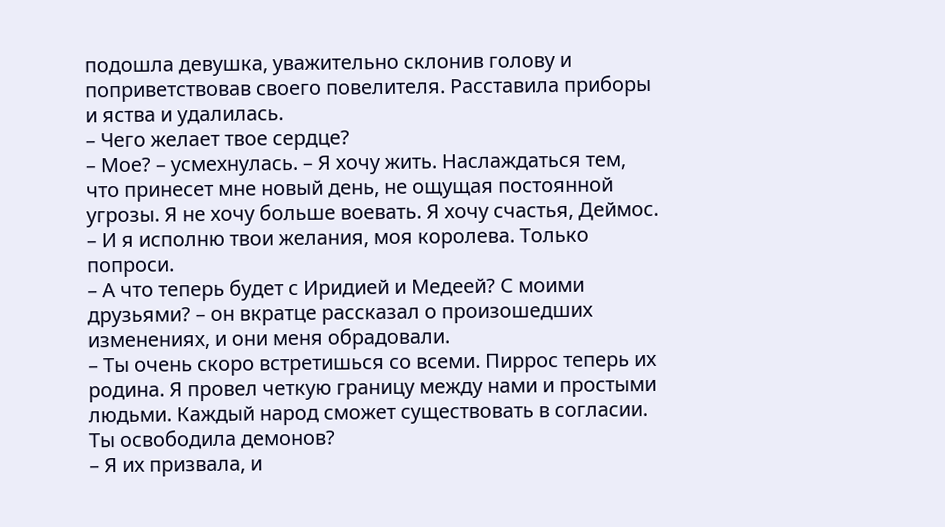подошла девушка, уважительно склонив голову и поприветствовав своего повелителя. Расставила приборы и яства и удалилась.
– Чего желает твое сердце?
– Мое? – усмехнулась. – Я хочу жить. Наслаждаться тем, что принесет мне новый день, не ощущая постоянной угрозы. Я не хочу больше воевать. Я хочу счастья, Деймос.
– И я исполню твои желания, моя королева. Только попроси.
– А что теперь будет с Иридией и Медеей? С моими друзьями? – он вкратце рассказал о произошедших изменениях, и они меня обрадовали.
– Ты очень скоро встретишься со всеми. Пиррос теперь их родина. Я провел четкую границу между нами и простыми людьми. Каждый народ сможет существовать в согласии. Ты освободила демонов?
– Я их призвала, и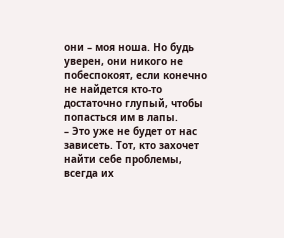они – моя ноша. Но будь уверен, они никого не побеспокоят, если конечно не найдется кто-то достаточно глупый, чтобы попасться им в лапы.
– Это уже не будет от нас зависеть. Тот, кто захочет найти себе проблемы, всегда их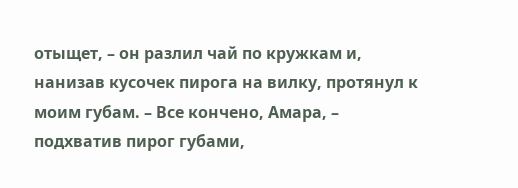отыщет, – он разлил чай по кружкам и, нанизав кусочек пирога на вилку, протянул к моим губам. – Все кончено, Амара, – подхватив пирог губами,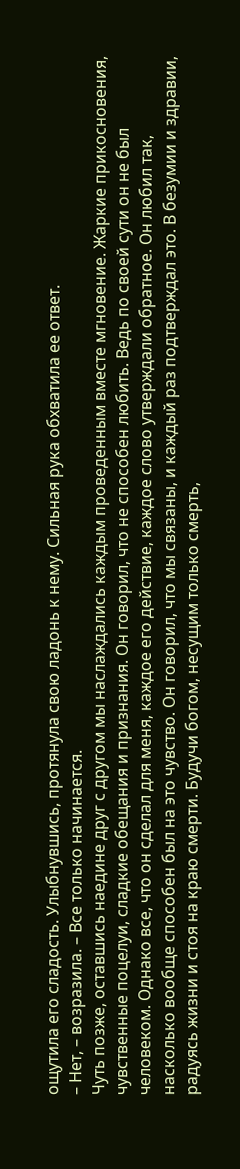ощутила его сладость. Улыбнувшись, протянула свою ладонь к нему. Сильная рука обхватила ее ответ.
– Нет, – возразила. – Все только начинается.
Чуть позже, оставшись наедине друг с другом мы наслаждались каждым проведенным вместе мгновение. Жаркие прикосновения, чувственные поцелуи, сладкие обещания и признания. Он говорил, что не способен любить. Ведь по своей сути он не был человеком. Однако все, что он сделал для меня, каждое его действие, каждое слово утверждали обратное. Он любил так, насколько вообще способен был на это чувство. Он говорил, что мы связаны, и каждый раз подтверждал это. В безумии и здравии, радуясь жизни и стоя на краю смерти. Будучи богом, несущим только смерть,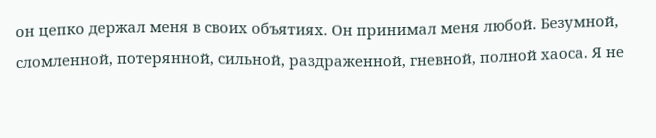он цепко держал меня в своих объятиях. Он принимал меня любой. Безумной, сломленной, потерянной, сильной, раздраженной, гневной, полной хаоса. Я не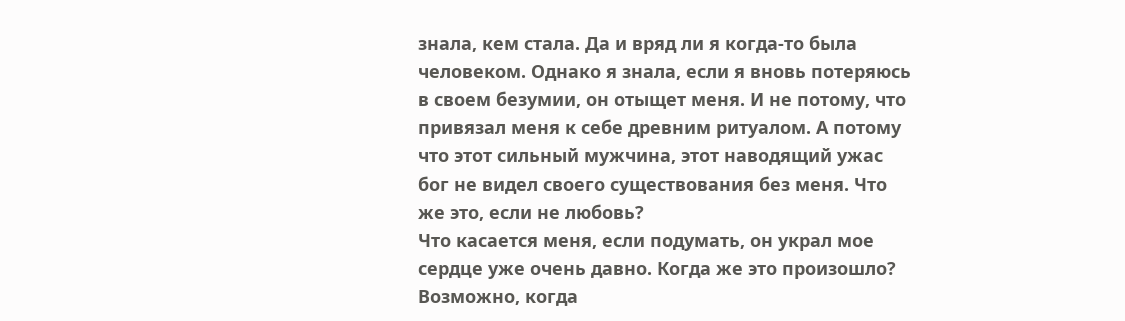знала, кем стала. Да и вряд ли я когда-то была человеком. Однако я знала, если я вновь потеряюсь в своем безумии, он отыщет меня. И не потому, что привязал меня к себе древним ритуалом. А потому что этот сильный мужчина, этот наводящий ужас бог не видел своего существования без меня. Что же это, если не любовь?
Что касается меня, если подумать, он украл мое сердце уже очень давно. Когда же это произошло? Возможно, когда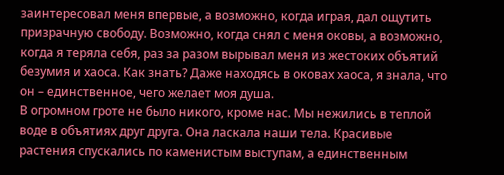заинтересовал меня впервые, а возможно, когда играя, дал ощутить призрачную свободу. Возможно, когда снял с меня оковы, а возможно, когда я теряла себя, раз за разом вырывал меня из жестоких объятий безумия и хаоса. Как знать? Даже находясь в оковах хаоса, я знала, что он – единственное, чего желает моя душа.
В огромном гроте не было никого, кроме нас. Мы нежились в теплой воде в объятиях друг друга. Она ласкала наши тела. Красивые растения спускались по каменистым выступам, а единственным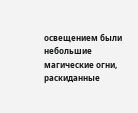освещением были небольшие магические огни, раскиданные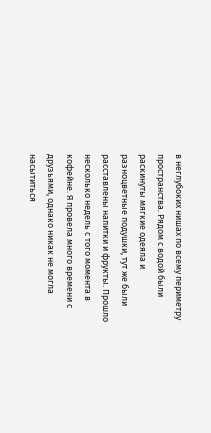в неглубоких нишах по всему периметру пространства. Рядом с водой были раскинуты мягкие одеяла и разноцветные подушки, тут же были расставлены напитки и фрукты. Прошло несколько недель с того момента в кофейне. Я провела много времени с друзьями, однако никак не могла насытиться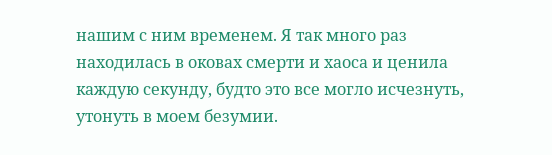нашим с ним временем. Я так много раз находилась в оковах смерти и хаоса и ценила каждую секунду, будто это все могло исчезнуть, утонуть в моем безумии.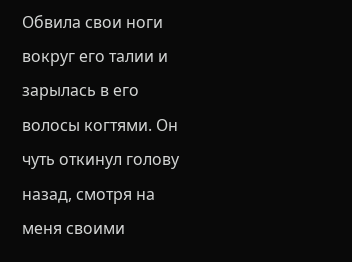Обвила свои ноги вокруг его талии и зарылась в его волосы когтями. Он чуть откинул голову назад, смотря на меня своими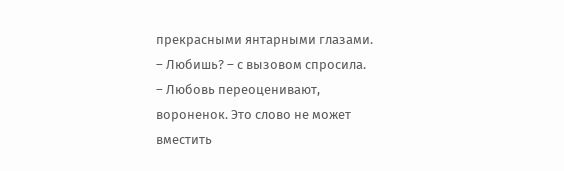прекрасными янтарными глазами.
– Любишь? – с вызовом спросила.
– Любовь переоценивают, вороненок. Это слово не может вместить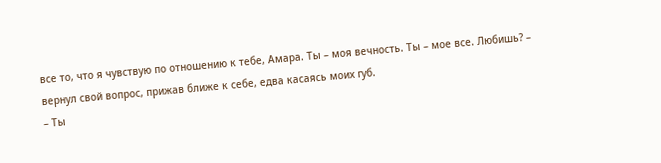все то, что я чувствую по отношению к тебе, Амара. Ты – моя вечность. Ты – мое все. Любишь? – вернул свой вопрос, прижав ближе к себе, едва касаясь моих губ.
– Ты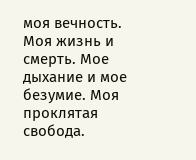моя вечность. Моя жизнь и смерть. Мое дыхание и мое безумие. Моя проклятая свобода.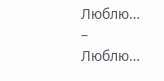Люблю…
– Люблю…